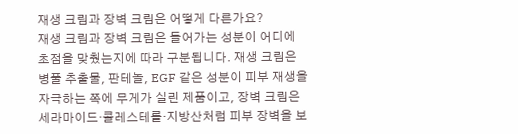재생 크림과 장벽 크림은 어떻게 다른가요?
재생 크림과 장벽 크림은 들어가는 성분이 어디에 초점을 맞췄는지에 따라 구분됩니다. 재생 크림은 병풀 추출물, 판테놀, EGF 같은 성분이 피부 재생을 자극하는 쪽에 무게가 실린 제품이고, 장벽 크림은 세라마이드·콜레스테롤·지방산처럼 피부 장벽을 보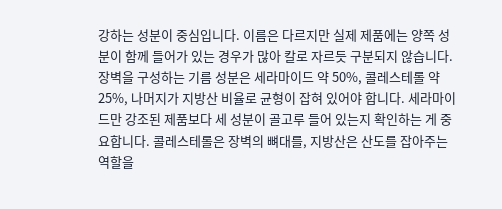강하는 성분이 중심입니다. 이름은 다르지만 실제 제품에는 양쪽 성분이 함께 들어가 있는 경우가 많아 칼로 자르듯 구분되지 않습니다.
장벽을 구성하는 기름 성분은 세라마이드 약 50%, 콜레스테롤 약 25%, 나머지가 지방산 비율로 균형이 잡혀 있어야 합니다. 세라마이드만 강조된 제품보다 세 성분이 골고루 들어 있는지 확인하는 게 중요합니다. 콜레스테롤은 장벽의 뼈대를, 지방산은 산도를 잡아주는 역할을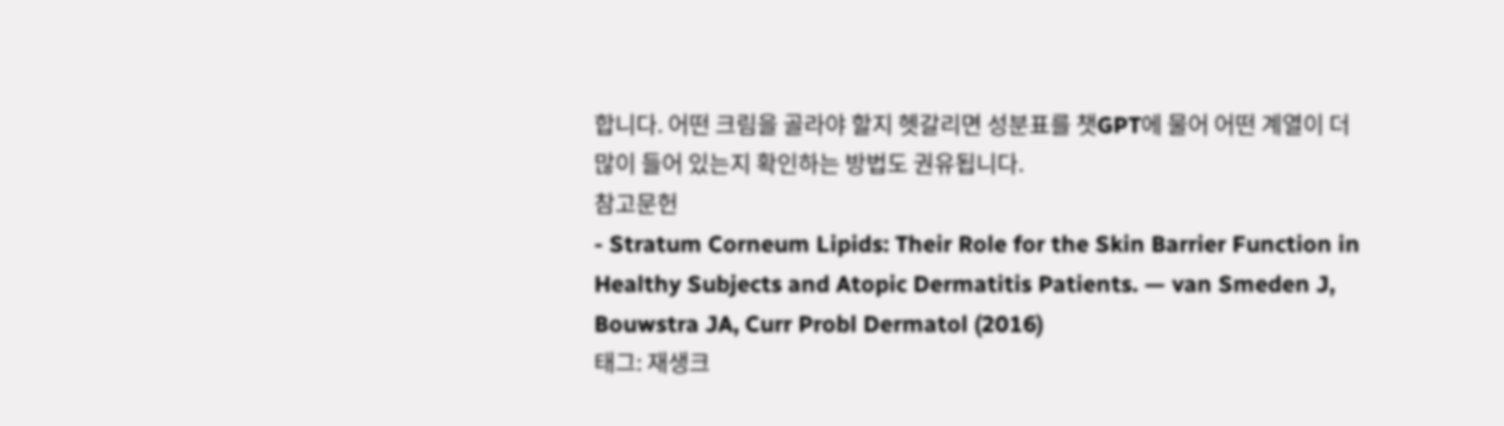합니다. 어떤 크림을 골라야 할지 헷갈리면 성분표를 챗GPT에 물어 어떤 계열이 더 많이 들어 있는지 확인하는 방법도 권유됩니다.
참고문헌
- Stratum Corneum Lipids: Their Role for the Skin Barrier Function in Healthy Subjects and Atopic Dermatitis Patients. — van Smeden J, Bouwstra JA, Curr Probl Dermatol (2016)
태그: 재생크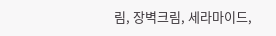림, 장벽크림, 세라마이드,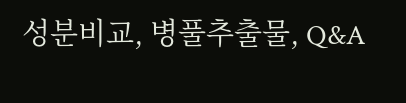성분비교, 병풀추출물, Q&A